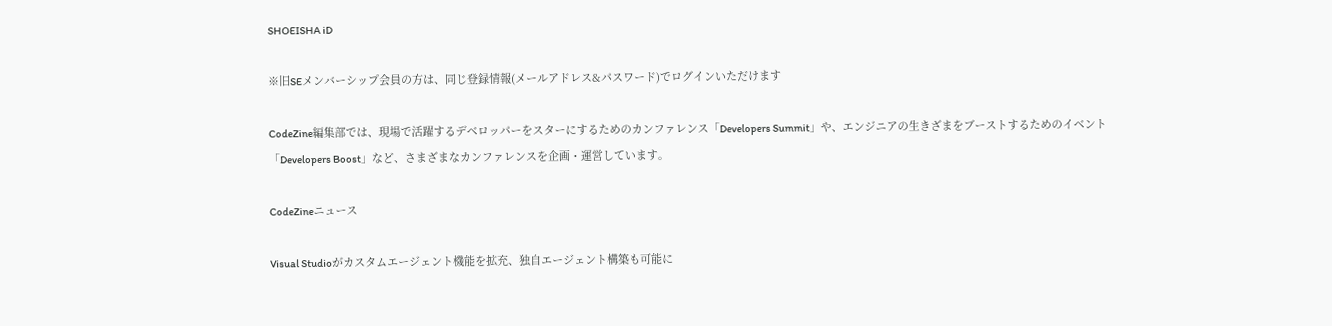SHOEISHA iD

※旧SEメンバーシップ会員の方は、同じ登録情報(メールアドレス&パスワード)でログインいただけます

CodeZine編集部では、現場で活躍するデベロッパーをスターにするためのカンファレンス「Developers Summit」や、エンジニアの生きざまをブーストするためのイベント「Developers Boost」など、さまざまなカンファレンスを企画・運営しています。

CodeZineニュース

Visual Studioがカスタムエージェント機能を拡充、独自エージェント構築も可能に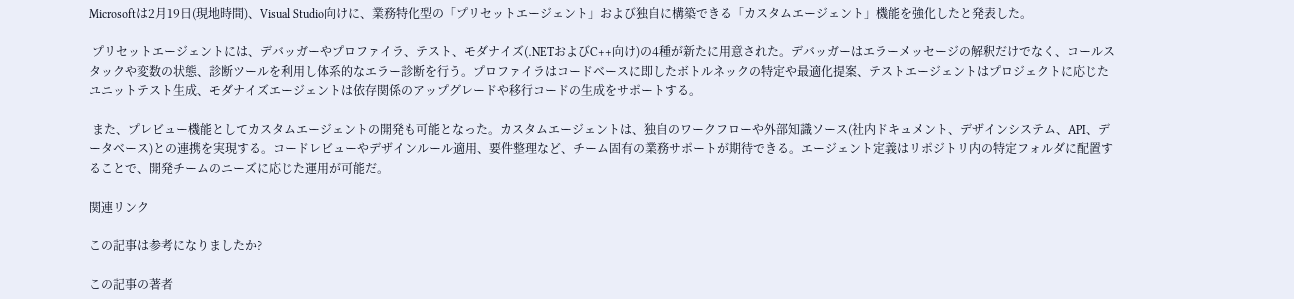Microsoftは2月19日(現地時間)、Visual Studio向けに、業務特化型の「プリセットエージェント」および独自に構築できる「カスタムエージェント」機能を強化したと発表した。

 プリセットエージェントには、デバッガーやプロファイラ、テスト、モダナイズ(.NETおよびC++向け)の4種が新たに用意された。デバッガーはエラーメッセージの解釈だけでなく、コールスタックや変数の状態、診断ツールを利用し体系的なエラー診断を行う。プロファイラはコードベースに即したボトルネックの特定や最適化提案、テストエージェントはプロジェクトに応じたユニットテスト生成、モダナイズエージェントは依存関係のアップグレードや移行コードの生成をサポートする。

 また、プレビュー機能としてカスタムエージェントの開発も可能となった。カスタムエージェントは、独自のワークフローや外部知識ソース(社内ドキュメント、デザインシステム、API、データベース)との連携を実現する。コードレビューやデザインルール適用、要件整理など、チーム固有の業務サポートが期待できる。エージェント定義はリポジトリ内の特定フォルダに配置することで、開発チームのニーズに応じた運用が可能だ。

関連リンク

この記事は参考になりましたか?

この記事の著者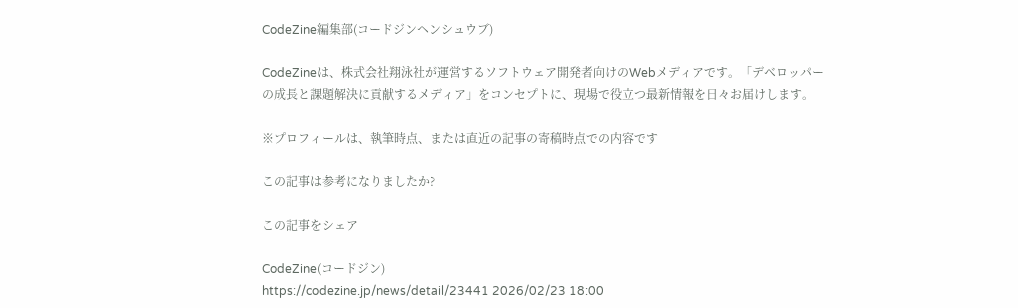CodeZine編集部(コードジンヘンシュウブ)

CodeZineは、株式会社翔泳社が運営するソフトウェア開発者向けのWebメディアです。「デベロッパーの成長と課題解決に貢献するメディア」をコンセプトに、現場で役立つ最新情報を日々お届けします。

※プロフィールは、執筆時点、または直近の記事の寄稿時点での内容です

この記事は参考になりましたか?

この記事をシェア

CodeZine(コードジン)
https://codezine.jp/news/detail/23441 2026/02/23 18:00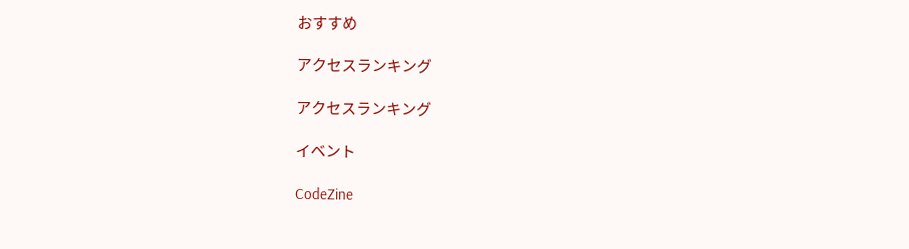おすすめ

アクセスランキング

アクセスランキング

イベント

CodeZine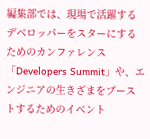編集部では、現場で活躍するデベロッパーをスターにするためのカンファレンス「Developers Summit」や、エンジニアの生きざまをブーストするためのイベント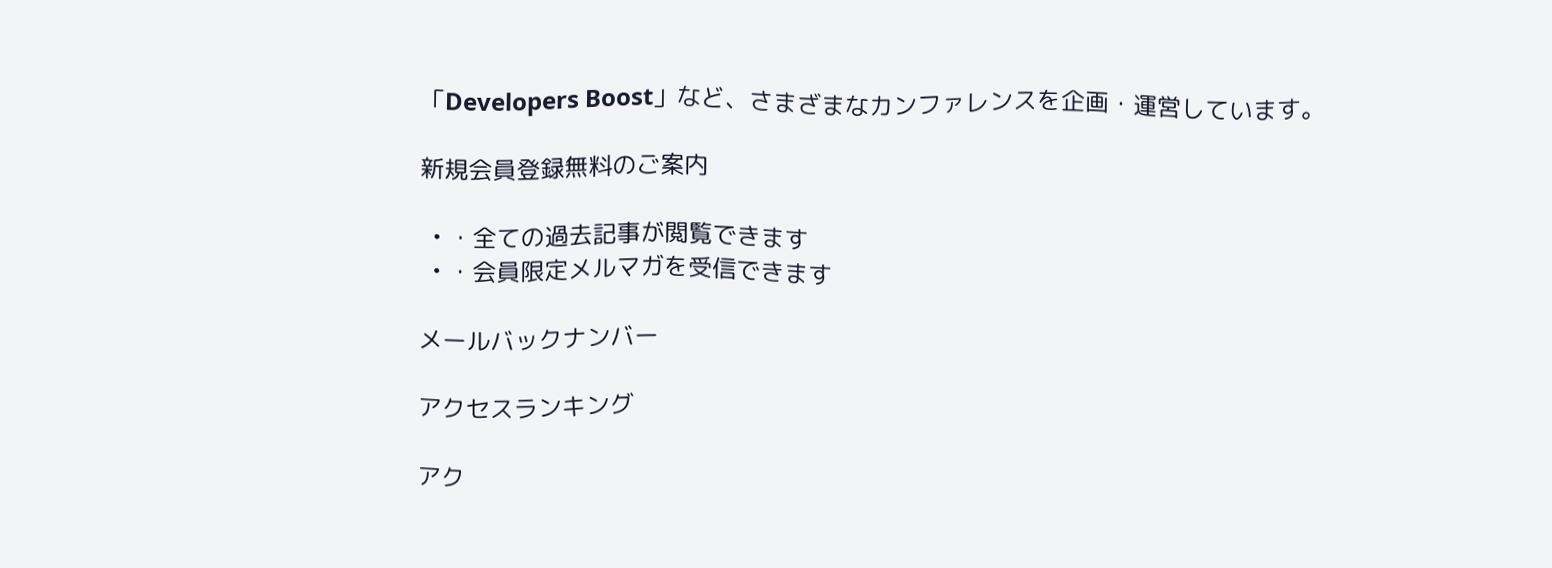「Developers Boost」など、さまざまなカンファレンスを企画・運営しています。

新規会員登録無料のご案内

  • ・全ての過去記事が閲覧できます
  • ・会員限定メルマガを受信できます

メールバックナンバー

アクセスランキング

アク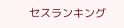セスランキング